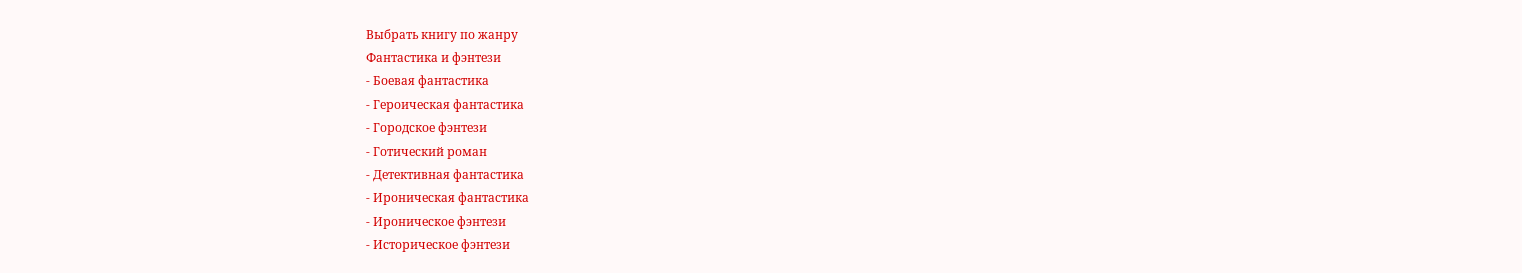Выбрать книгу по жанру
Фантастика и фэнтези
- Боевая фантастика
- Героическая фантастика
- Городское фэнтези
- Готический роман
- Детективная фантастика
- Ироническая фантастика
- Ироническое фэнтези
- Историческое фэнтези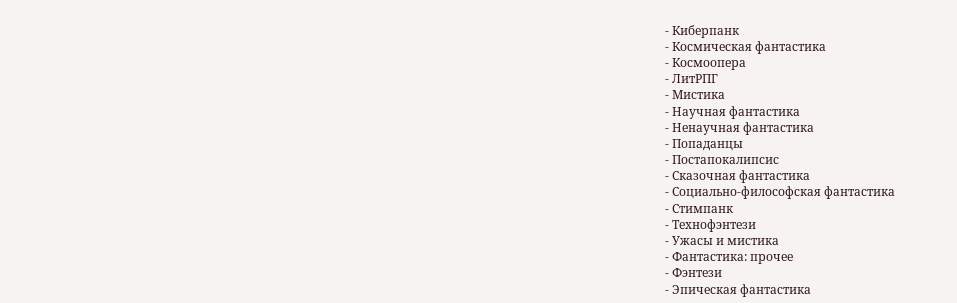- Киберпанк
- Космическая фантастика
- Космоопера
- ЛитРПГ
- Мистика
- Научная фантастика
- Ненаучная фантастика
- Попаданцы
- Постапокалипсис
- Сказочная фантастика
- Социально-философская фантастика
- Стимпанк
- Технофэнтези
- Ужасы и мистика
- Фантастика: прочее
- Фэнтези
- Эпическая фантастика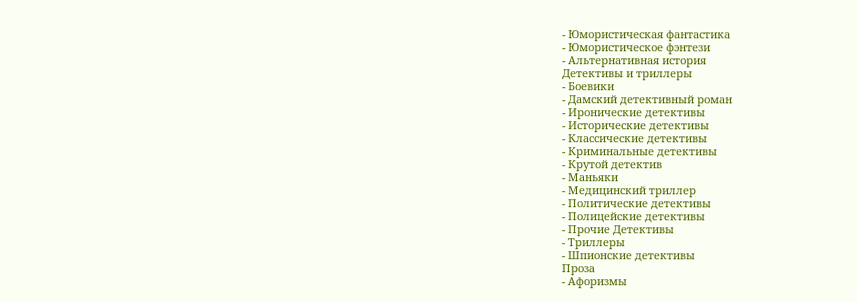- Юмористическая фантастика
- Юмористическое фэнтези
- Альтернативная история
Детективы и триллеры
- Боевики
- Дамский детективный роман
- Иронические детективы
- Исторические детективы
- Классические детективы
- Криминальные детективы
- Крутой детектив
- Маньяки
- Медицинский триллер
- Политические детективы
- Полицейские детективы
- Прочие Детективы
- Триллеры
- Шпионские детективы
Проза
- Афоризмы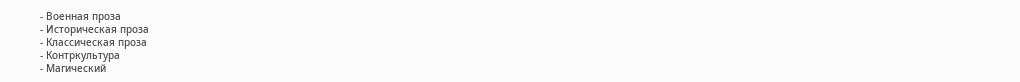- Военная проза
- Историческая проза
- Классическая проза
- Контркультура
- Магический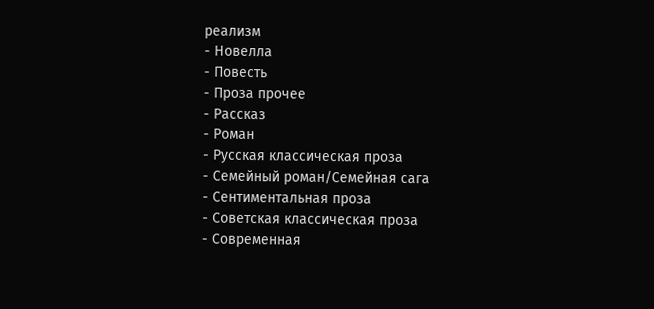реализм
- Новелла
- Повесть
- Проза прочее
- Рассказ
- Роман
- Русская классическая проза
- Семейный роман/Семейная сага
- Сентиментальная проза
- Советская классическая проза
- Современная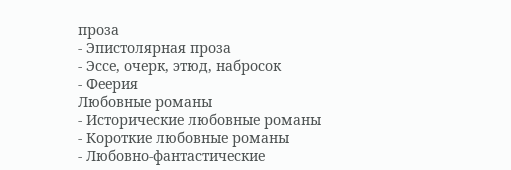проза
- Эпистолярная проза
- Эссе, очерк, этюд, набросок
- Феерия
Любовные романы
- Исторические любовные романы
- Короткие любовные романы
- Любовно-фантастические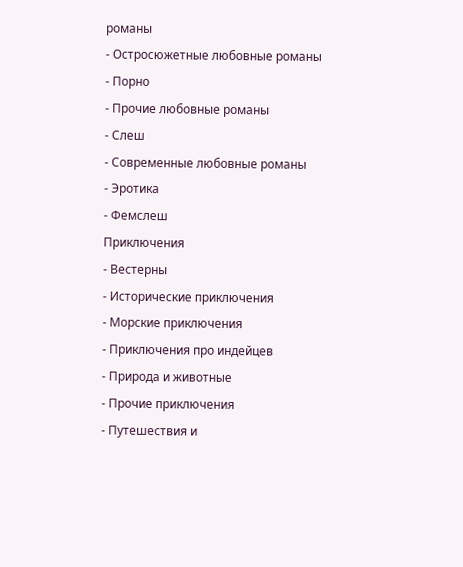романы
- Остросюжетные любовные романы
- Порно
- Прочие любовные романы
- Слеш
- Современные любовные романы
- Эротика
- Фемслеш
Приключения
- Вестерны
- Исторические приключения
- Морские приключения
- Приключения про индейцев
- Природа и животные
- Прочие приключения
- Путешествия и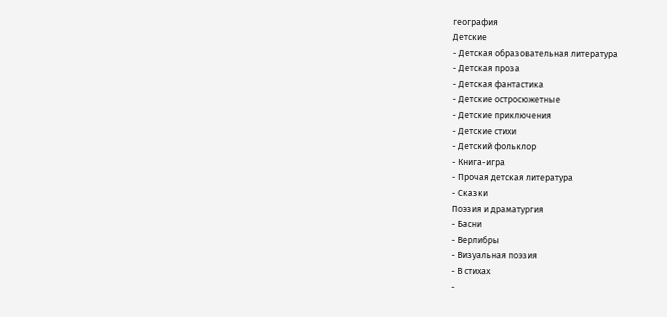география
Детские
- Детская образовательная литература
- Детская проза
- Детская фантастика
- Детские остросюжетные
- Детские приключения
- Детские стихи
- Детский фольклор
- Книга-игра
- Прочая детская литература
- Сказки
Поэзия и драматургия
- Басни
- Верлибры
- Визуальная поэзия
- В стихах
-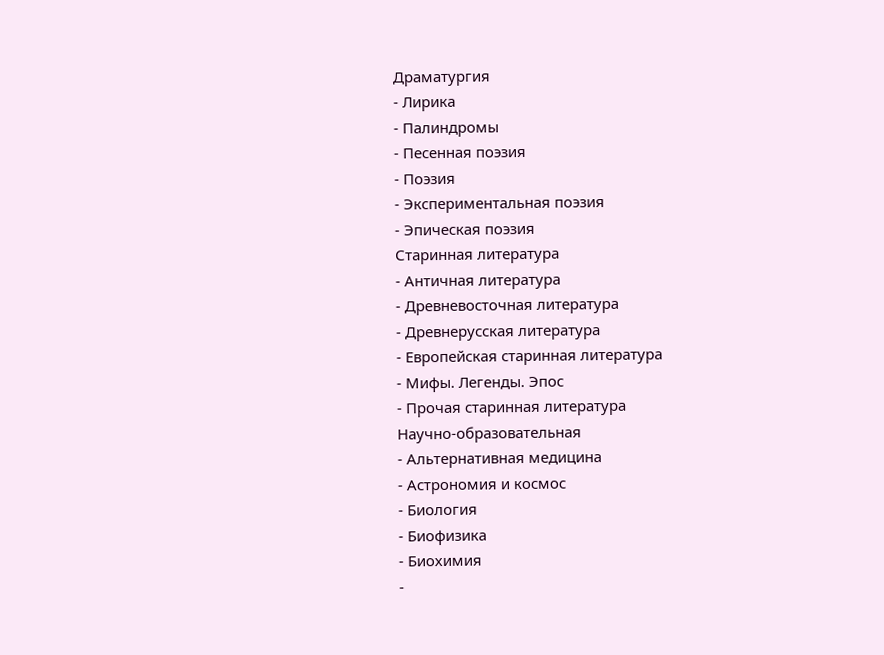Драматургия
- Лирика
- Палиндромы
- Песенная поэзия
- Поэзия
- Экспериментальная поэзия
- Эпическая поэзия
Старинная литература
- Античная литература
- Древневосточная литература
- Древнерусская литература
- Европейская старинная литература
- Мифы. Легенды. Эпос
- Прочая старинная литература
Научно-образовательная
- Альтернативная медицина
- Астрономия и космос
- Биология
- Биофизика
- Биохимия
-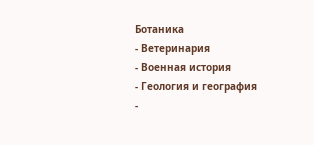Ботаника
- Ветеринария
- Военная история
- Геология и география
-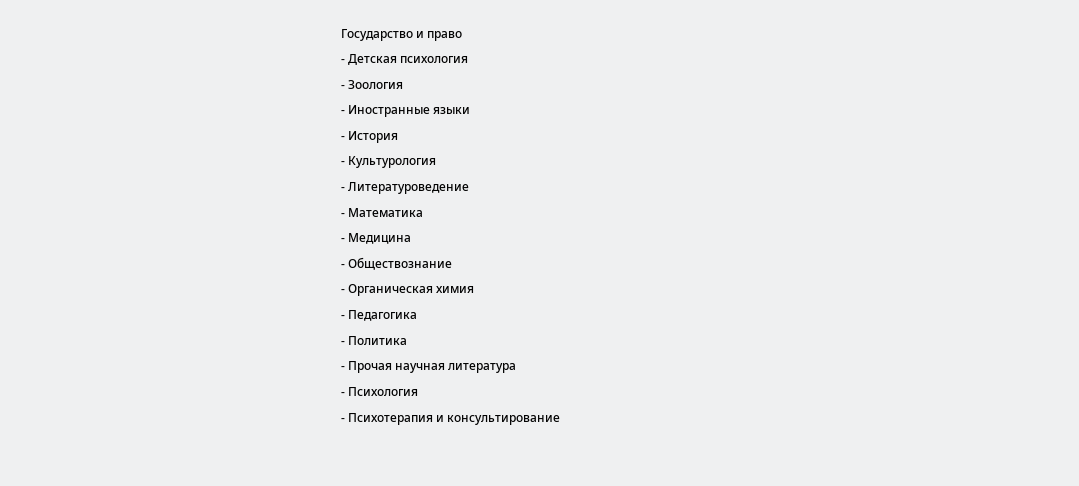Государство и право
- Детская психология
- Зоология
- Иностранные языки
- История
- Культурология
- Литературоведение
- Математика
- Медицина
- Обществознание
- Органическая химия
- Педагогика
- Политика
- Прочая научная литература
- Психология
- Психотерапия и консультирование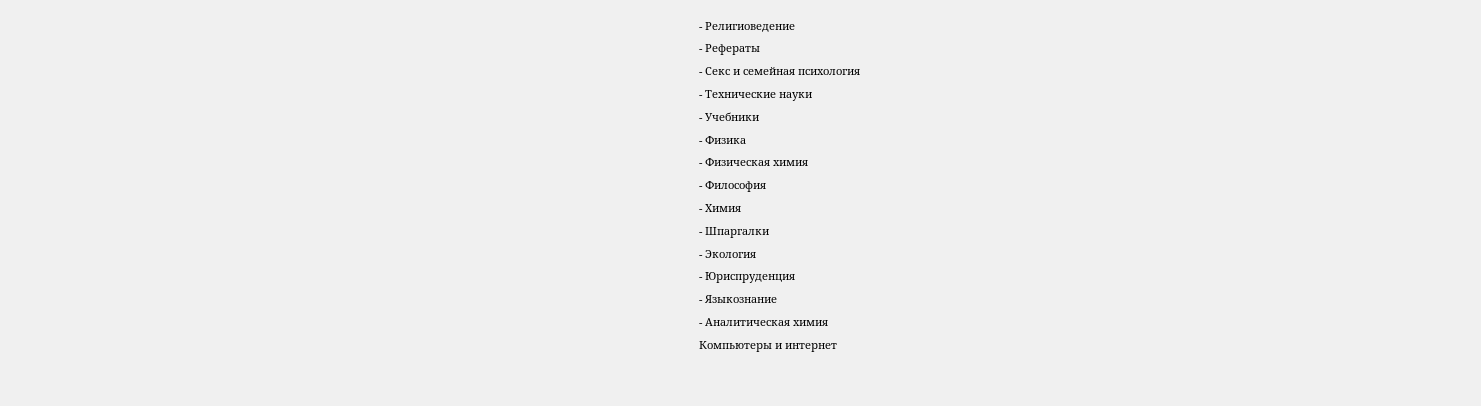- Религиоведение
- Рефераты
- Секс и семейная психология
- Технические науки
- Учебники
- Физика
- Физическая химия
- Философия
- Химия
- Шпаргалки
- Экология
- Юриспруденция
- Языкознание
- Аналитическая химия
Компьютеры и интернет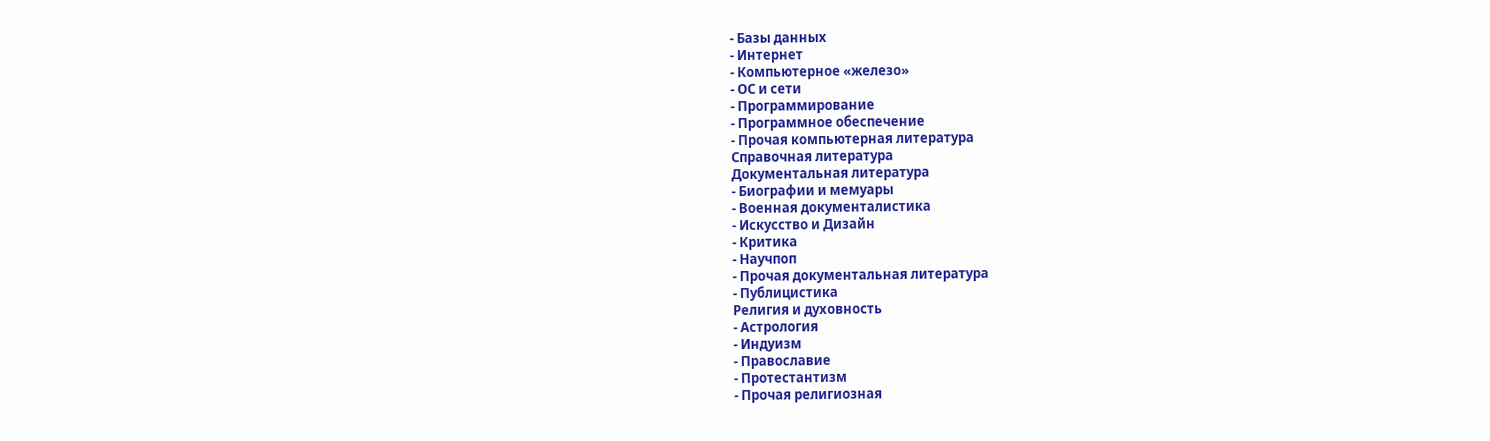- Базы данных
- Интернет
- Компьютерное «железо»
- ОС и сети
- Программирование
- Программное обеспечение
- Прочая компьютерная литература
Справочная литература
Документальная литература
- Биографии и мемуары
- Военная документалистика
- Искусство и Дизайн
- Критика
- Научпоп
- Прочая документальная литература
- Публицистика
Религия и духовность
- Астрология
- Индуизм
- Православие
- Протестантизм
- Прочая религиозная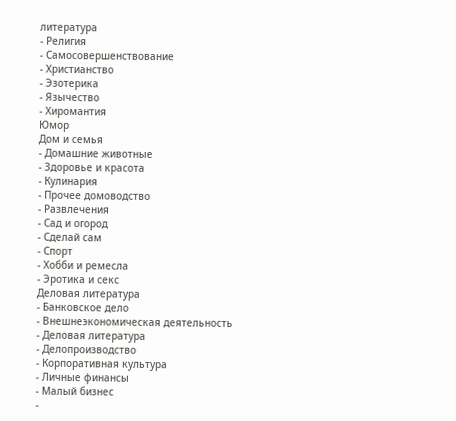литература
- Религия
- Самосовершенствование
- Христианство
- Эзотерика
- Язычество
- Хиромантия
Юмор
Дом и семья
- Домашние животные
- Здоровье и красота
- Кулинария
- Прочее домоводство
- Развлечения
- Сад и огород
- Сделай сам
- Спорт
- Хобби и ремесла
- Эротика и секс
Деловая литература
- Банковское дело
- Внешнеэкономическая деятельность
- Деловая литература
- Делопроизводство
- Корпоративная культура
- Личные финансы
- Малый бизнес
-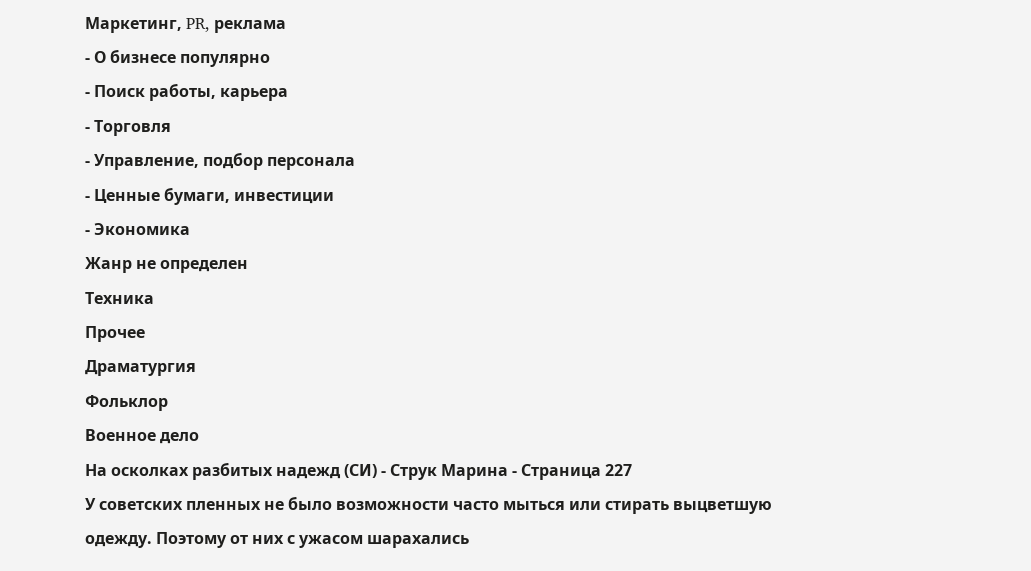Маркетинг, PR, реклама
- О бизнесе популярно
- Поиск работы, карьера
- Торговля
- Управление, подбор персонала
- Ценные бумаги, инвестиции
- Экономика
Жанр не определен
Техника
Прочее
Драматургия
Фольклор
Военное дело
На осколках разбитых надежд (СИ) - Струк Марина - Страница 227
У советских пленных не было возможности часто мыться или стирать выцветшую одежду. Поэтому от них с ужасом шарахались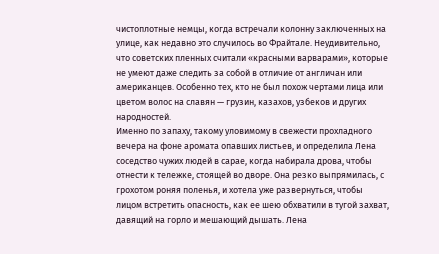чистоплотные немцы, когда встречали колонну заключенных на улице, как недавно это случилось во Фрайтале. Неудивительно, что советских пленных считали «красными варварами», которые не умеют даже следить за собой в отличие от англичан или американцев. Особенно тех, кто не был похож чертами лица или цветом волос на славян — грузин, казахов, узбеков и других народностей.
Именно по запаху, такому уловимому в свежести прохладного вечера на фоне аромата опавших листьев, и определила Лена соседство чужих людей в сарае, когда набирала дрова, чтобы отнести к тележке, стоящей во дворе. Она резко выпрямилась, с грохотом роняя поленья, и хотела уже развернуться, чтобы лицом встретить опасность, как ее шею обхватили в тугой захват, давящий на горло и мешающий дышать. Лена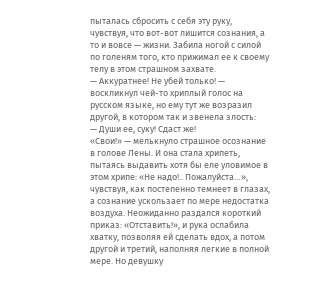пыталась сбросить с себя эту руку, чувствуя, что вот-вот лишится сознания, а то и вовсе — жизни. Забила ногой с силой по голеням того, кто прижимал ее к своему телу в этом страшном захвате.
— Аккуратнее! Не убей только! — воскликнул чей-то хриплый голос на русском языке, но ему тут же возразил другой, в котором так и звенела злость:
— Души ее, суку! Сдаст же!
«Свои!» — мелькнуло страшное осознание в голове Лены. И она стала хрипеть, пытаясь выдавить хотя бы еле уловимое в этом хрипе: «Не надо!.. Пожалуйста…», чувствуя, как постепенно темнеет в глазах, а сознание ускользает по мере недостатка воздуха. Неожиданно раздался короткий приказ: «Отставить!», и рука ослабила хватку, позволяя ей сделать вдох, а потом другой и третий, наполняя легкие в полной мере. Но девушку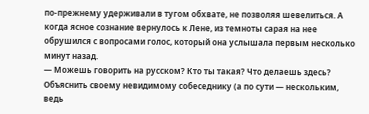по-прежнему удерживали в тугом обхвате, не позволяя шевелиться. А когда ясное сознание вернулось к Лене, из темноты сарая на нее обрушился с вопросами голос, который она услышала первым несколько минут назад.
— Можешь говорить на русском? Кто ты такая? Что делаешь здесь?
Объяснить своему невидимому собеседнику (а по сути — нескольким, ведь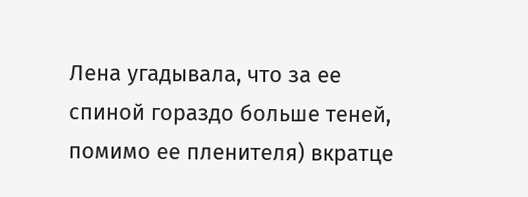Лена угадывала, что за ее спиной гораздо больше теней, помимо ее пленителя) вкратце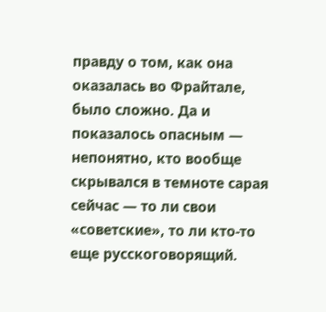правду о том, как она оказалась во Фрайтале, было сложно. Да и показалось опасным — непонятно, кто вообще скрывался в темноте сарая сейчас — то ли свои «советские», то ли кто-то еще русскоговорящий.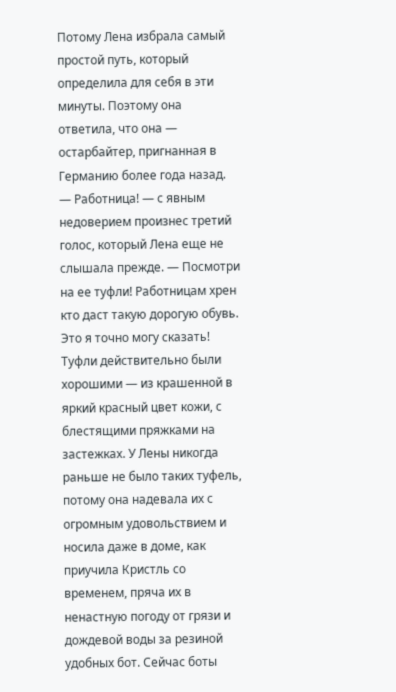Потому Лена избрала самый простой путь, который определила для себя в эти минуты. Поэтому она ответила, что она — остарбайтер, пригнанная в Германию более года назад.
— Работница! — с явным недоверием произнес третий голос, который Лена еще не слышала прежде. — Посмотри на ее туфли! Работницам хрен кто даст такую дорогую обувь. Это я точно могу сказать!
Туфли действительно были хорошими — из крашенной в яркий красный цвет кожи, с блестящими пряжками на застежках. У Лены никогда раньше не было таких туфель, потому она надевала их с огромным удовольствием и носила даже в доме, как приучила Кристль со временем, пряча их в ненастную погоду от грязи и дождевой воды за резиной удобных бот. Сейчас боты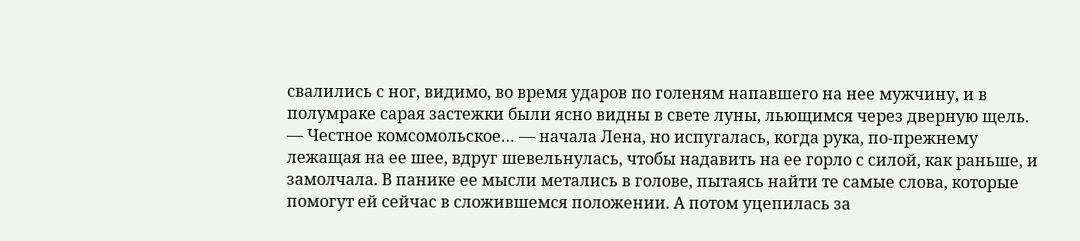свалились с ног, видимо, во время ударов по голеням напавшего на нее мужчину, и в полумраке сарая застежки были ясно видны в свете луны, льющимся через дверную щель.
— Честное комсомольское… — начала Лена, но испугалась, когда рука, по-прежнему лежащая на ее шее, вдруг шевельнулась, чтобы надавить на ее горло с силой, как раньше, и замолчала. В панике ее мысли метались в голове, пытаясь найти те самые слова, которые помогут ей сейчас в сложившемся положении. А потом уцепилась за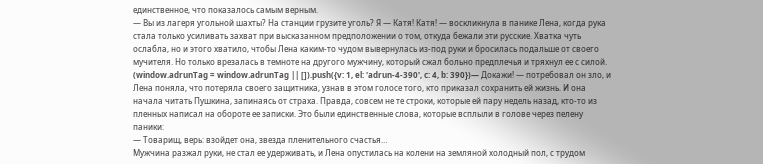единственное, что показалось самым верным.
— Вы из лагеря угольной шахты? На станции грузите уголь? Я — Катя! Катя! — воскликнула в панике Лена, когда рука стала только усиливать захват при высказанном предположении о том, откуда бежали эти русские. Хватка чуть ослабла, но и этого хватило, чтобы Лена каким-то чудом вывернулась из-под руки и бросилась подальше от своего мучителя. Но только врезалась в темноте на другого мужчину, который сжал больно предплечья и тряхнул ее с силой.
(window.adrunTag = window.adrunTag || []).push({v: 1, el: 'adrun-4-390', c: 4, b: 390})— Докажи! — потребовал он зло, и Лена поняла, что потеряла своего защитника, узнав в этом голосе того, кто приказал сохранить ей жизнь. И она начала читать Пушкина, запинаясь от страха. Правда, совсем не те строки, которые ей пару недель назад, кто-то из пленных написал на обороте ее записки. Это были единственные слова, которые всплыли в голове через пелену паники:
— Товарищ, верь: взойдет она, звезда пленительного счастья…
Мужчина разжал руки, не стал ее удерживать, и Лена опустилась на колени на земляной холодный пол, с трудом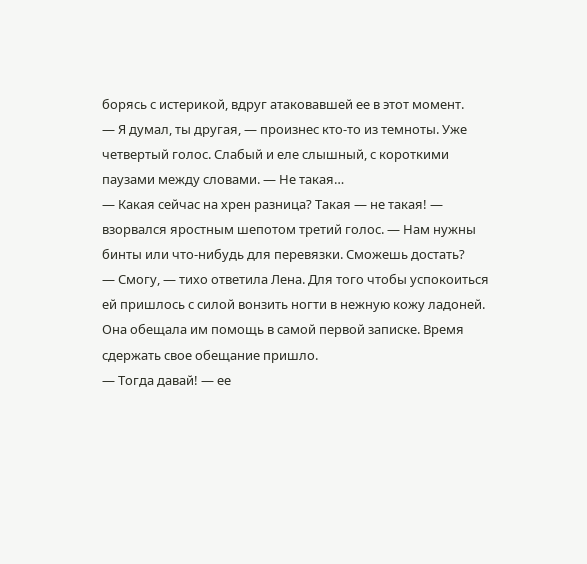борясь с истерикой, вдруг атаковавшей ее в этот момент.
— Я думал, ты другая, — произнес кто-то из темноты. Уже четвертый голос. Слабый и еле слышный, с короткими паузами между словами. — Не такая…
— Какая сейчас на хрен разница? Такая — не такая! — взорвался яростным шепотом третий голос. — Нам нужны бинты или что-нибудь для перевязки. Сможешь достать?
— Смогу, — тихо ответила Лена. Для того чтобы успокоиться ей пришлось с силой вонзить ногти в нежную кожу ладоней. Она обещала им помощь в самой первой записке. Время сдержать свое обещание пришло.
— Тогда давай! — ее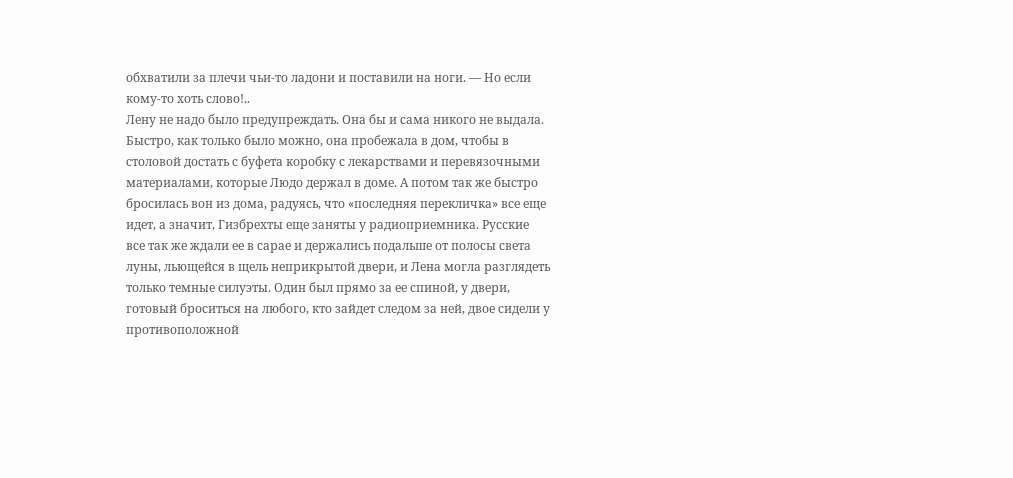обхватили за плечи чьи-то ладони и поставили на ноги. — Но если кому-то хоть слово!..
Лену не надо было предупреждать. Она бы и сама никого не выдала. Быстро, как только было можно, она пробежала в дом, чтобы в столовой достать с буфета коробку с лекарствами и перевязочными материалами, которые Людо держал в доме. А потом так же быстро бросилась вон из дома, радуясь, что «последняя перекличка» все еще идет, а значит, Гизбрехты еще заняты у радиоприемника. Русские все так же ждали ее в сарае и держались подальше от полосы света луны, льющейся в щель неприкрытой двери, и Лена могла разглядеть только темные силуэты. Один был прямо за ее спиной, у двери, готовый броситься на любого, кто зайдет следом за ней, двое сидели у противоположной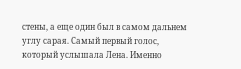стены, а еще один был в самом дальнем углу сарая. Самый первый голос, который услышала Лена. Именно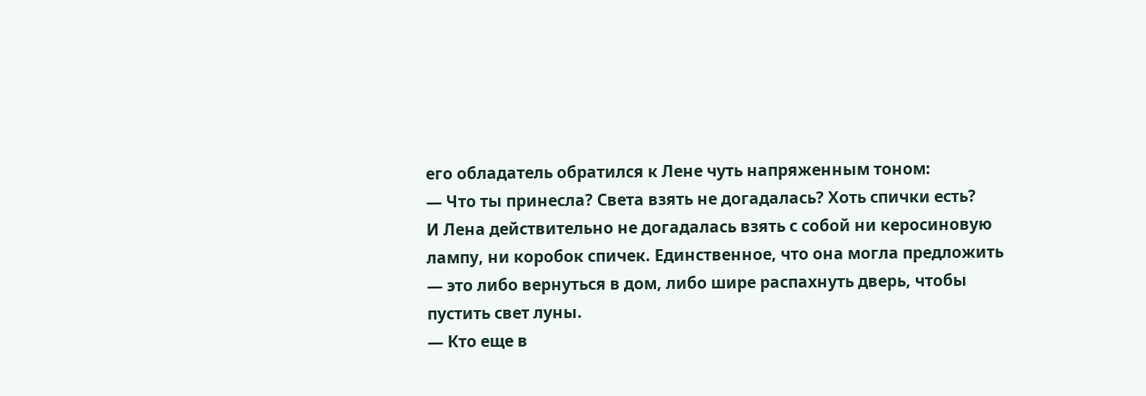его обладатель обратился к Лене чуть напряженным тоном:
— Что ты принесла? Света взять не догадалась? Хоть спички есть?
И Лена действительно не догадалась взять с собой ни керосиновую лампу, ни коробок спичек. Единственное, что она могла предложить — это либо вернуться в дом, либо шире распахнуть дверь, чтобы пустить свет луны.
— Кто еще в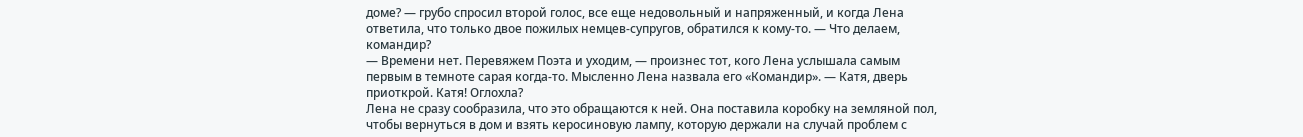доме? — грубо спросил второй голос, все еще недовольный и напряженный, и когда Лена ответила, что только двое пожилых немцев-супругов, обратился к кому-то. — Что делаем, командир?
— Времени нет. Перевяжем Поэта и уходим, — произнес тот, кого Лена услышала самым первым в темноте сарая когда-то. Мысленно Лена назвала его «Командир». — Катя, дверь приоткрой. Катя! Оглохла?
Лена не сразу сообразила, что это обращаются к ней. Она поставила коробку на земляной пол, чтобы вернуться в дом и взять керосиновую лампу, которую держали на случай проблем с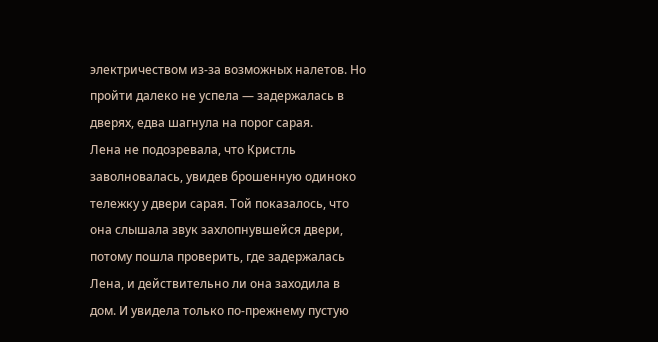электричеством из-за возможных налетов. Но пройти далеко не успела — задержалась в дверях, едва шагнула на порог сарая.
Лена не подозревала, что Кристль заволновалась, увидев брошенную одиноко тележку у двери сарая. Той показалось, что она слышала звук захлопнувшейся двери, потому пошла проверить, где задержалась Лена, и действительно ли она заходила в дом. И увидела только по-прежнему пустую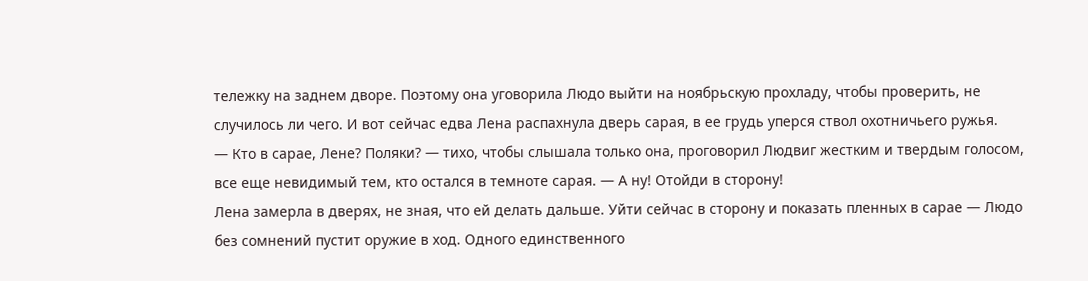тележку на заднем дворе. Поэтому она уговорила Людо выйти на ноябрьскую прохладу, чтобы проверить, не случилось ли чего. И вот сейчас едва Лена распахнула дверь сарая, в ее грудь уперся ствол охотничьего ружья.
— Кто в сарае, Лене? Поляки? — тихо, чтобы слышала только она, проговорил Людвиг жестким и твердым голосом, все еще невидимый тем, кто остался в темноте сарая. — А ну! Отойди в сторону!
Лена замерла в дверях, не зная, что ей делать дальше. Уйти сейчас в сторону и показать пленных в сарае — Людо без сомнений пустит оружие в ход. Одного единственного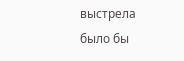выстрела было бы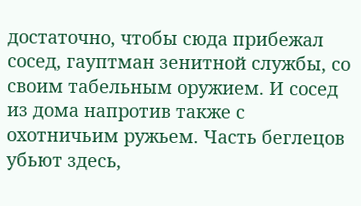достаточно, чтобы сюда прибежал сосед, гауптман зенитной службы, со своим табельным оружием. И сосед из дома напротив также с охотничьим ружьем. Часть беглецов убьют здесь,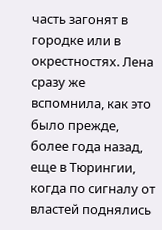часть загонят в городке или в окрестностях. Лена сразу же вспомнила, как это было прежде, более года назад, еще в Тюрингии, когда по сигналу от властей поднялись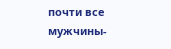почти все мужчины-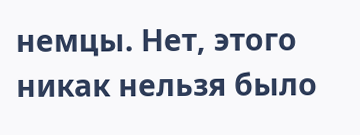немцы. Нет, этого никак нельзя было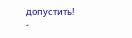допустить!
-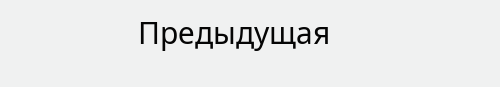Предыдущая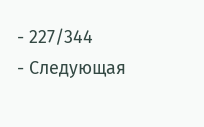- 227/344
- Следующая